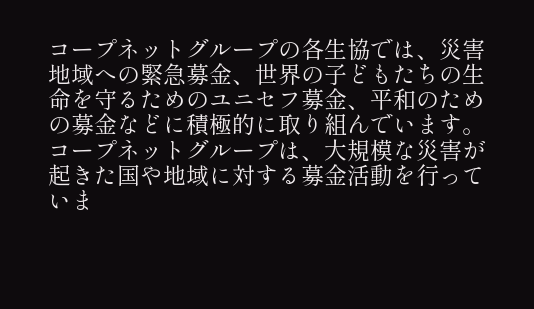コープネットグループの各生協では、災害地域への緊急募金、世界の子どもたちの生命を守るためのユニセフ募金、平和のための募金などに積極的に取り組んでいます。
コープネットグループは、大規模な災害が起きた国や地域に対する募金活動を行っていま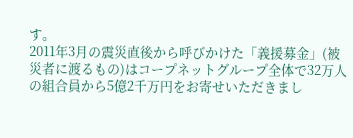す。
2011年3月の震災直後から呼びかけた「義援募金」(被災者に渡るもの)はコープネットグループ全体で32万人の組合員から5億2千万円をお寄せいただきまし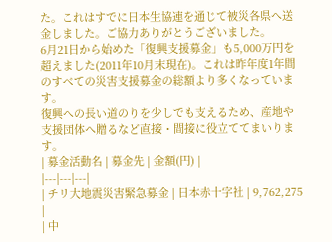た。これはすでに日本生協連を通じて被災各県へ送金しました。ご協力ありがとうございました。
6月21日から始めた「復興支援募金」も5,000万円を超えました(2011年10月末現在)。これは昨年度1年間のすべての災害支援募金の総額より多くなっています。
復興への長い道のりを少しでも支えるため、産地や支援団体へ贈るなど直接・間接に役立ててまいります。
| 募金活動名 | 募金先 | 金額(円) |
|---|---|---|
| チリ大地震災害緊急募金 | 日本赤十字社 | 9,762,275 |
| 中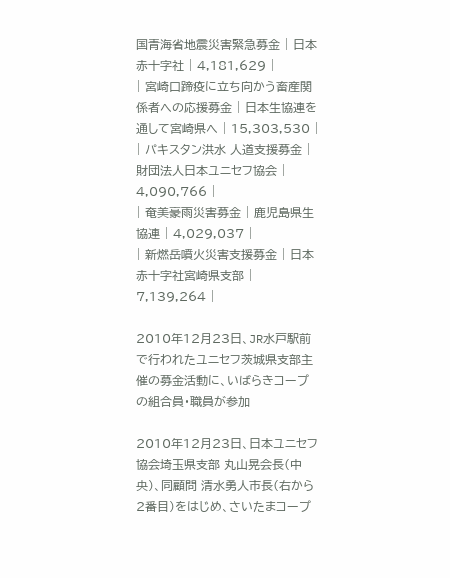国青海省地震災害緊急募金 | 日本赤十字社 | 4,181,629 |
| 宮崎口蹄疫に立ち向かう畜産関係者への応援募金 | 日本生協連を通して宮崎県へ | 15,303,530 |
| パキスタン洪水 人道支援募金 | 財団法人日本ユニセフ協会 | 4,090,766 |
| 奄美豪雨災害募金 | 鹿児島県生協連 | 4,029,037 |
| 新燃岳噴火災害支援募金 | 日本赤十字社宮崎県支部 | 7,139,264 |

2010年12月23日、JR水戸駅前で行われたユニセフ茨城県支部主催の募金活動に、いばらきコープの組合員・職員が参加

2010年12月23日、日本ユニセフ協会埼玉県支部 丸山晃会長(中央)、同顧問 清水勇人市長(右から2番目)をはじめ、さいたまコープ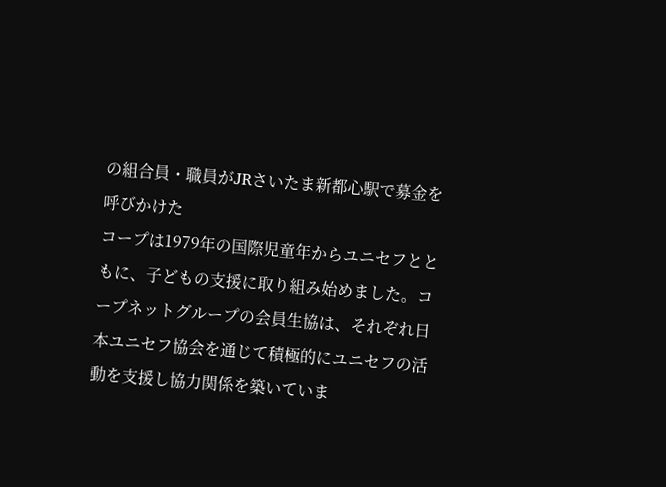の組合員・職員がJRさいたま新都心駅で募金を呼びかけた
コープは1979年の国際児童年からユニセフとともに、子どもの支援に取り組み始めました。コープネットグループの会員生協は、それぞれ日本ユニセフ協会を通じて積極的にユニセフの活動を支援し協力関係を築いていま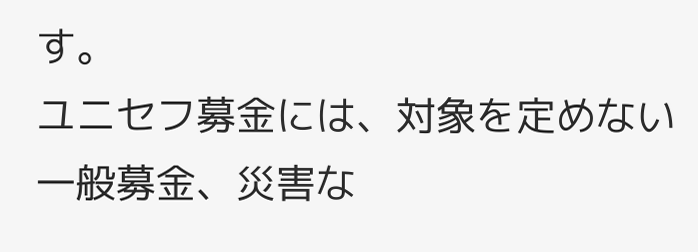す。
ユニセフ募金には、対象を定めない一般募金、災害な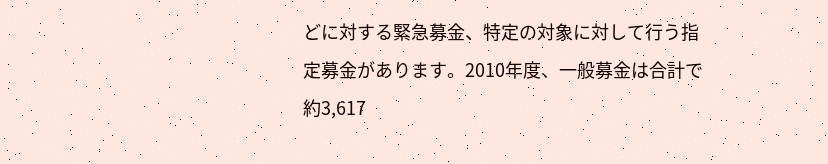どに対する緊急募金、特定の対象に対して行う指定募金があります。2010年度、一般募金は合計で約3,617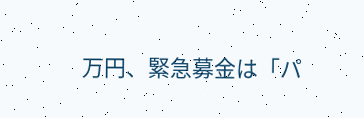万円、緊急募金は「パ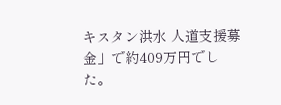キスタン洪水 人道支援募金」で約409万円でした。